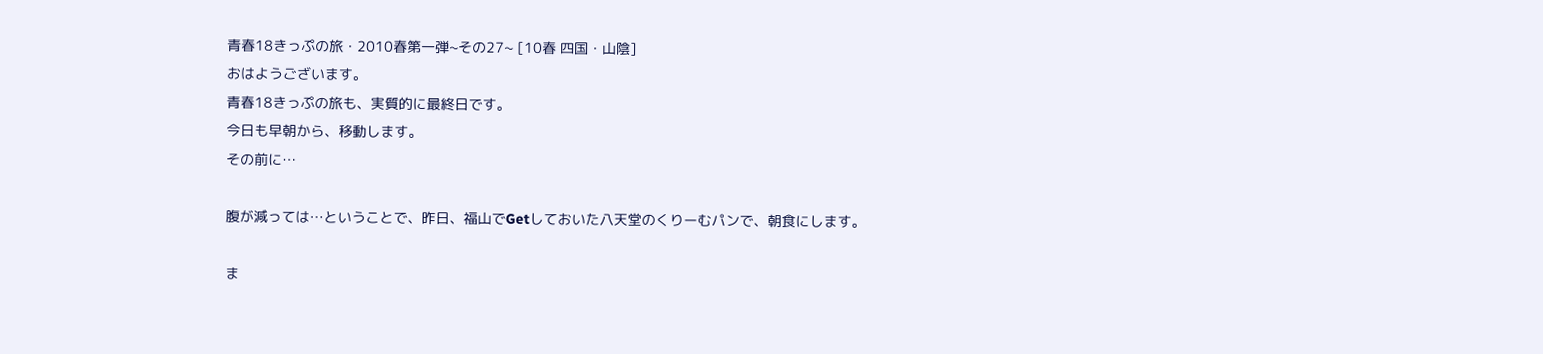青春18きっぷの旅・2010春第一弾~その27~ [10春 四国・山陰]
おはようございます。
青春18きっぷの旅も、実質的に最終日です。
今日も早朝から、移動します。
その前に…

腹が減っては…ということで、昨日、福山でGetしておいた八天堂のくりーむパンで、朝食にします。

ま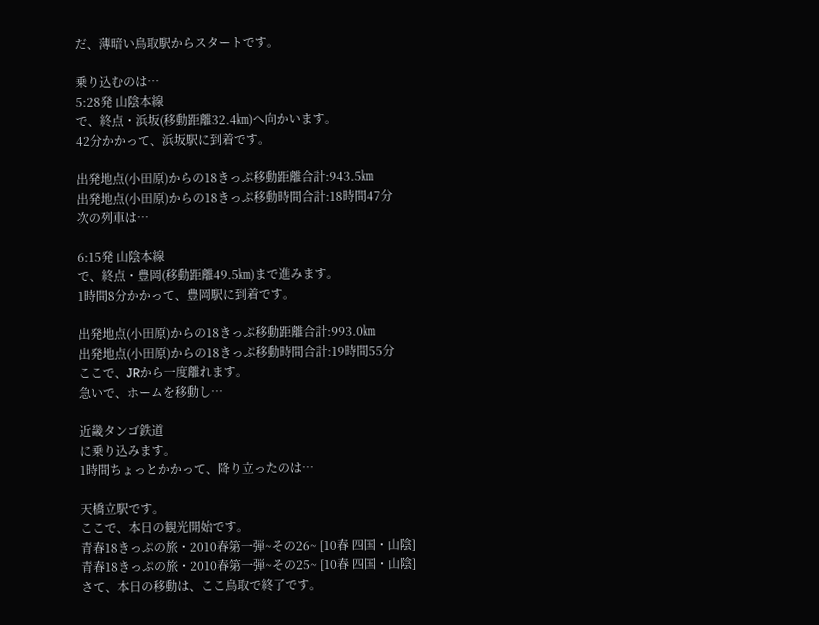だ、薄暗い鳥取駅からスタートです。

乗り込むのは…
5:28発 山陰本線
で、終点・浜坂(移動距離32.4㎞)へ向かいます。
42分かかって、浜坂駅に到着です。

出発地点(小田原)からの18きっぷ移動距離合計:943.5㎞
出発地点(小田原)からの18きっぷ移動時間合計:18時間47分
次の列車は…

6:15発 山陰本線
で、終点・豊岡(移動距離49.5㎞)まで進みます。
1時間8分かかって、豊岡駅に到着です。

出発地点(小田原)からの18きっぷ移動距離合計:993.0㎞
出発地点(小田原)からの18きっぷ移動時間合計:19時間55分
ここで、JRから一度離れます。
急いで、ホームを移動し…

近畿タンゴ鉄道
に乗り込みます。
1時間ちょっとかかって、降り立ったのは…

天橋立駅です。
ここで、本日の観光開始です。
青春18きっぷの旅・2010春第一弾~その26~ [10春 四国・山陰]
青春18きっぷの旅・2010春第一弾~その25~ [10春 四国・山陰]
さて、本日の移動は、ここ鳥取で終了です。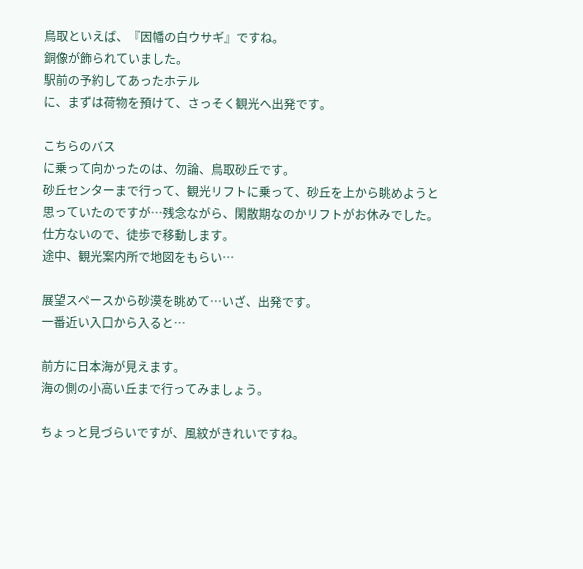鳥取といえば、『因幡の白ウサギ』ですね。
銅像が飾られていました。
駅前の予約してあったホテル
に、まずは荷物を預けて、さっそく観光へ出発です。

こちらのバス
に乗って向かったのは、勿論、鳥取砂丘です。
砂丘センターまで行って、観光リフトに乗って、砂丘を上から眺めようと思っていたのですが…残念ながら、閑散期なのかリフトがお休みでした。
仕方ないので、徒歩で移動します。
途中、観光案内所で地図をもらい…

展望スペースから砂漠を眺めて…いざ、出発です。
一番近い入口から入ると…

前方に日本海が見えます。
海の側の小高い丘まで行ってみましょう。

ちょっと見づらいですが、風紋がきれいですね。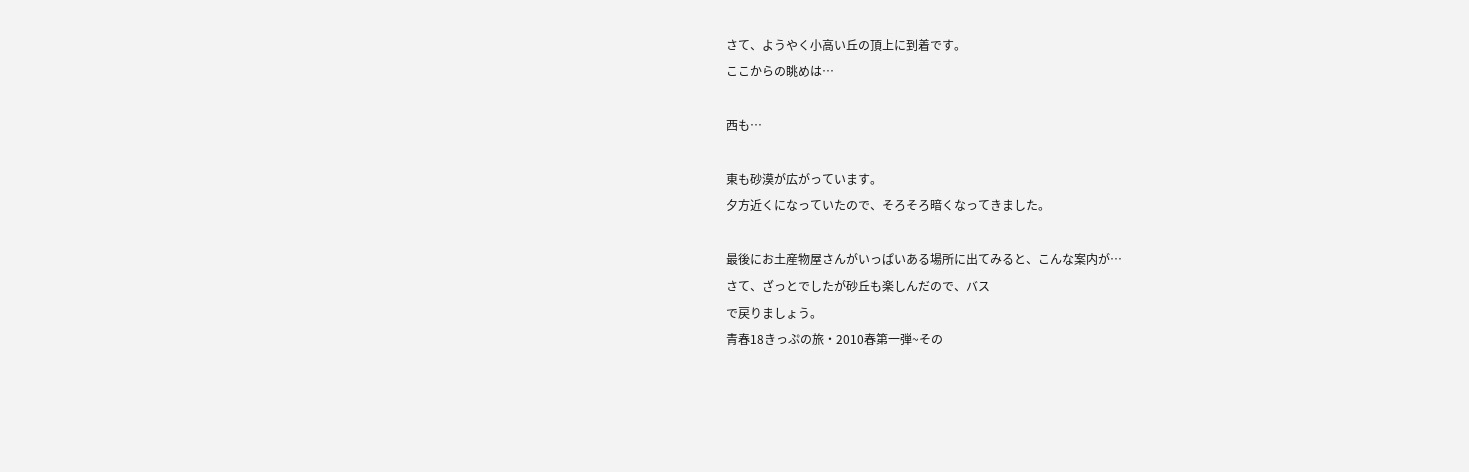さて、ようやく小高い丘の頂上に到着です。
ここからの眺めは…

西も…

東も砂漠が広がっています。
夕方近くになっていたので、そろそろ暗くなってきました。

最後にお土産物屋さんがいっぱいある場所に出てみると、こんな案内が…
さて、ざっとでしたが砂丘も楽しんだので、バス
で戻りましょう。
青春18きっぷの旅・2010春第一弾~その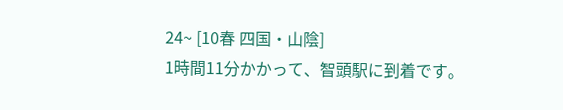24~ [10春 四国・山陰]
1時間11分かかって、智頭駅に到着です。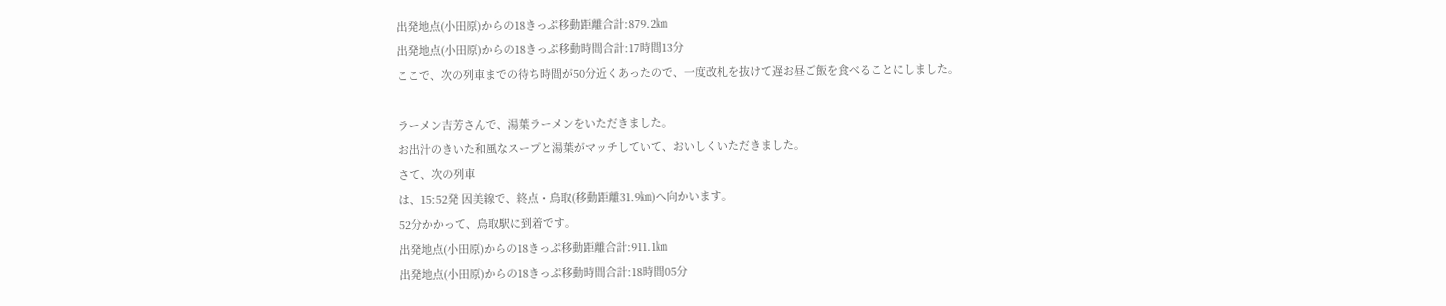出発地点(小田原)からの18きっぷ移動距離合計:879.2㎞
出発地点(小田原)からの18きっぷ移動時間合計:17時間13分
ここで、次の列車までの待ち時間が50分近くあったので、一度改札を抜けて遅お昼ご飯を食べることにしました。

ラーメン吉芳さんで、湯葉ラーメンをいただきました。
お出汁のきいた和風なスープと湯葉がマッチしていて、おいしくいただきました。
さて、次の列車
は、15:52発 因美線で、終点・鳥取(移動距離31.9㎞)へ向かいます。
52分かかって、鳥取駅に到着です。
出発地点(小田原)からの18きっぷ移動距離合計:911.1㎞
出発地点(小田原)からの18きっぷ移動時間合計:18時間05分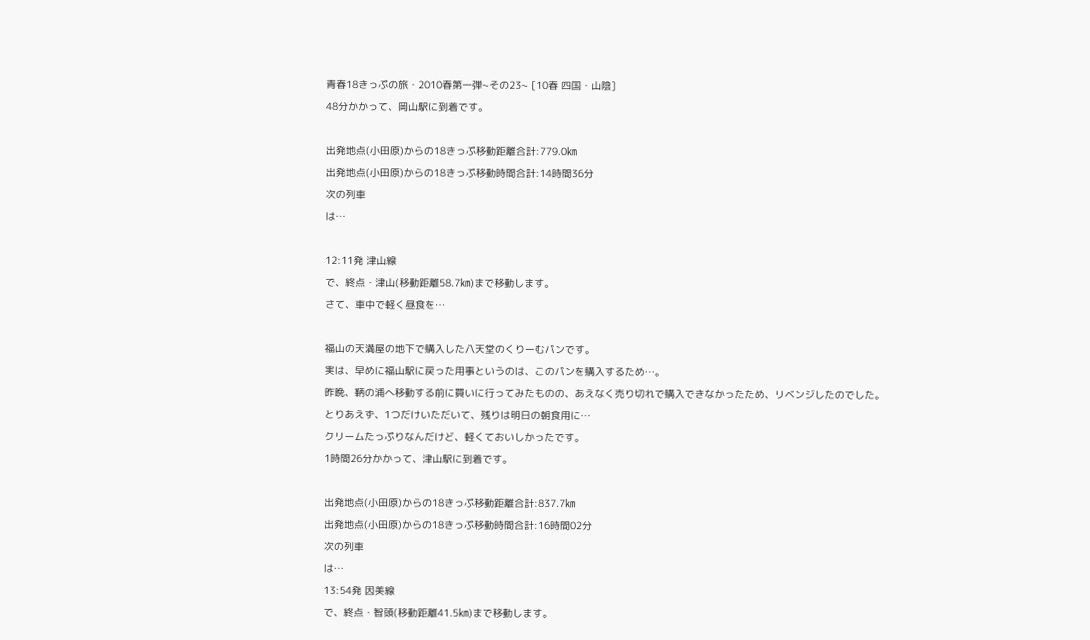青春18きっぷの旅・2010春第一弾~その23~ [10春 四国・山陰]
48分かかって、岡山駅に到着です。

出発地点(小田原)からの18きっぷ移動距離合計:779.0㎞
出発地点(小田原)からの18きっぷ移動時間合計:14時間36分
次の列車
は…

12:11発 津山線
で、終点・津山(移動距離58.7㎞)まで移動します。
さて、車中で軽く昼食を…

福山の天満屋の地下で購入した八天堂のくりーむパンです。
実は、早めに福山駅に戻った用事というのは、このパンを購入するため…。
昨晩、鞆の浦へ移動する前に買いに行ってみたものの、あえなく売り切れで購入できなかったため、リベンジしたのでした。
とりあえず、1つだけいただいて、残りは明日の朝食用に…
クリームたっぷりなんだけど、軽くておいしかったです。
1時間26分かかって、津山駅に到着です。

出発地点(小田原)からの18きっぷ移動距離合計:837.7㎞
出発地点(小田原)からの18きっぷ移動時間合計:16時間02分
次の列車
は…
13:54発 因美線
で、終点・智頭(移動距離41.5㎞)まで移動します。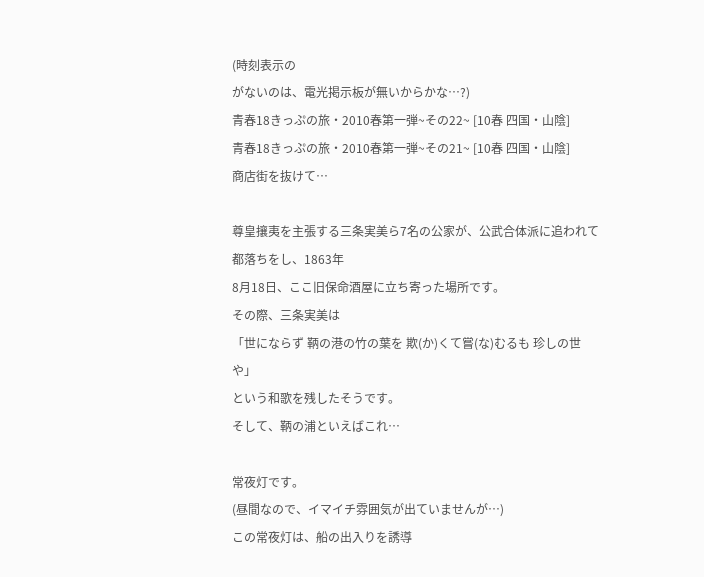(時刻表示の
がないのは、電光掲示板が無いからかな…?)
青春18きっぷの旅・2010春第一弾~その22~ [10春 四国・山陰]
青春18きっぷの旅・2010春第一弾~その21~ [10春 四国・山陰]
商店街を抜けて…

尊皇攘夷を主張する三条実美ら7名の公家が、公武合体派に追われて都落ちをし、1863年
8月18日、ここ旧保命酒屋に立ち寄った場所です。
その際、三条実美は
「世にならず 鞆の港の竹の葉を 欺(か)くて嘗(な)むるも 珍しの世や」
という和歌を残したそうです。
そして、鞆の浦といえばこれ…

常夜灯です。
(昼間なので、イマイチ雰囲気が出ていませんが…)
この常夜灯は、船の出入りを誘導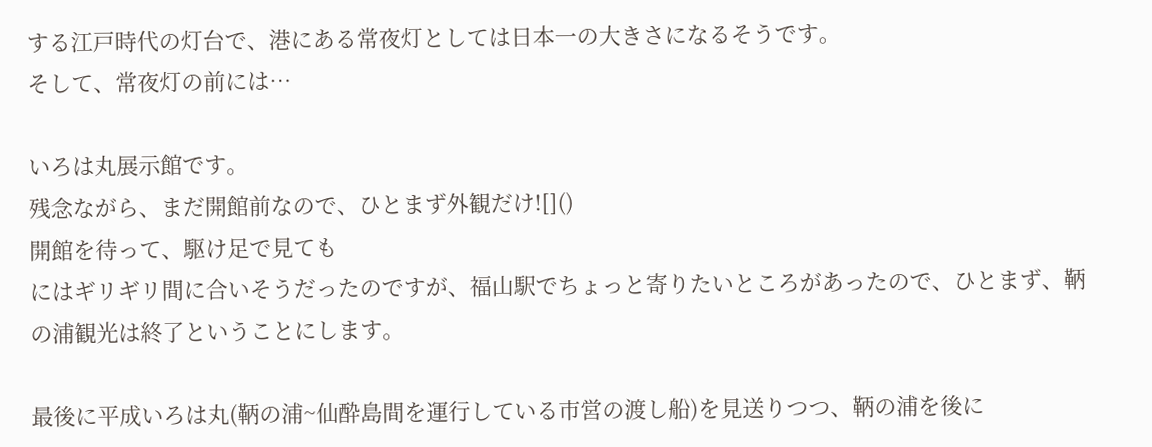する江戸時代の灯台で、港にある常夜灯としては日本一の大きさになるそうです。
そして、常夜灯の前には…

いろは丸展示館です。
残念ながら、まだ開館前なので、ひとまず外観だけ![]()
開館を待って、駆け足で見ても
にはギリギリ間に合いそうだったのですが、福山駅でちょっと寄りたいところがあったので、ひとまず、鞆の浦観光は終了ということにします。

最後に平成いろは丸(鞆の浦~仙酔島間を運行している市営の渡し船)を見送りつつ、鞆の浦を後に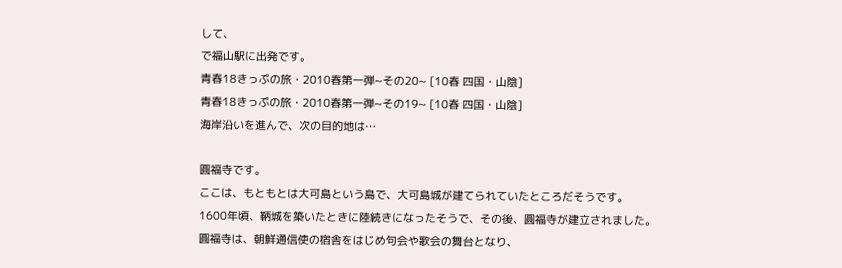して、
で福山駅に出発です。
青春18きっぷの旅・2010春第一弾~その20~ [10春 四国・山陰]
青春18きっぷの旅・2010春第一弾~その19~ [10春 四国・山陰]
海岸沿いを進んで、次の目的地は…

圓福寺です。
ここは、もともとは大可島という島で、大可島城が建てられていたところだそうです。
1600年頃、鞆城を築いたときに陸続きになったそうで、その後、圓福寺が建立されました。
圓福寺は、朝鮮通信使の宿舎をはじめ句会や歌会の舞台となり、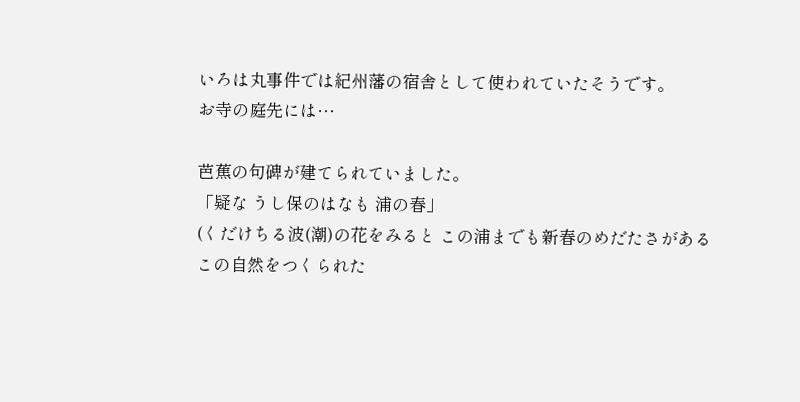いろは丸事件では紀州藩の宿舎として使われていたそうです。
お寺の庭先には…

芭蕉の句碑が建てられていました。
「疑な うし保のはなも 浦の春」
(くだけちる波(潮)の花をみると この浦までも新春のめだたさがある
この自然をつくられた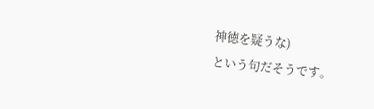神徳を疑うな)
という句だそうです。